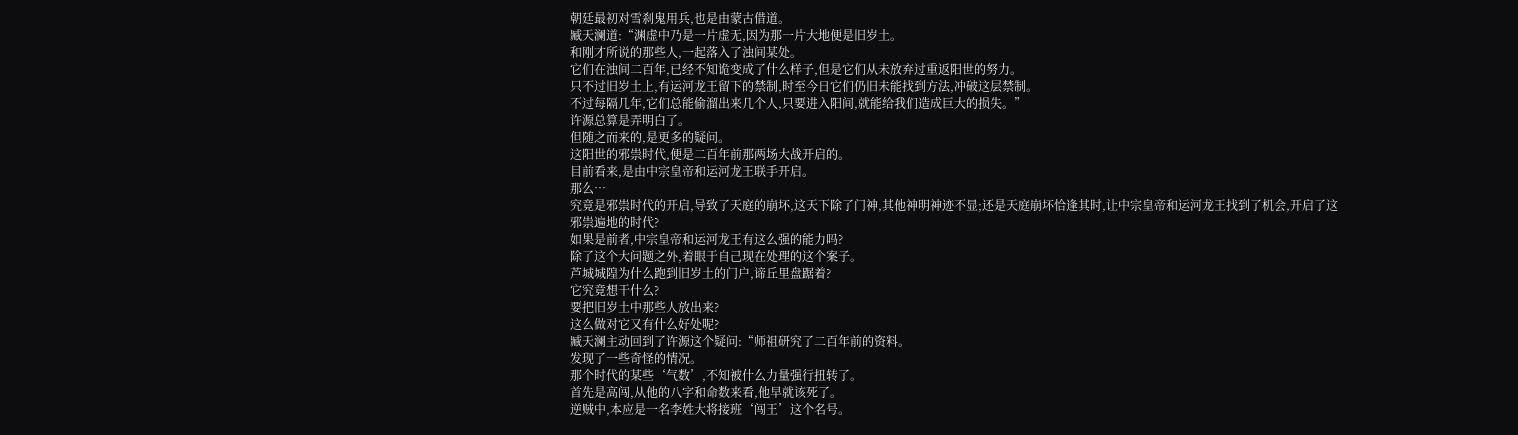朝廷最初对雪刹鬼用兵,也是由蒙古借道。
臧天澜道:“渊虚中乃是一片虚无,因为那一片大地便是旧岁土。
和刚才所说的那些人,一起落入了浊间某处。
它们在浊间二百年,已经不知诡变成了什么样子,但是它们从未放弃过重返阳世的努力。
只不过旧岁土上,有运河龙王留下的禁制,时至今日它们仍旧未能找到方法,冲破这层禁制。
不过每隔几年,它们总能偷溜出来几个人,只要进入阳间,就能给我们造成巨大的损失。”
许源总算是弄明白了。
但随之而来的,是更多的疑问。
这阳世的邪祟时代,便是二百年前那两场大战开启的。
目前看来,是由中宗皇帝和运河龙王联手开启。
那么…
究竟是邪祟时代的开启,导致了天庭的崩坏,这天下除了门神,其他神明神迹不显;还是天庭崩坏恰逢其时,让中宗皇帝和运河龙王找到了机会,开启了这邪祟遍地的时代?
如果是前者,中宗皇帝和运河龙王有这么强的能力吗?
除了这个大问题之外,着眼于自己现在处理的这个案子。
芦城城隍为什么跑到旧岁土的门户,谛丘里盘踞着?
它究竟想干什么?
要把旧岁土中那些人放出来?
这么做对它又有什么好处呢?
臧天澜主动回到了许源这个疑问:“师祖研究了二百年前的资料。
发现了一些奇怪的情况。
那个时代的某些‘气数’,不知被什么力量强行扭转了。
首先是高闯,从他的八字和命数来看,他早就该死了。
逆贼中,本应是一名李姓大将接班‘闯王’这个名号。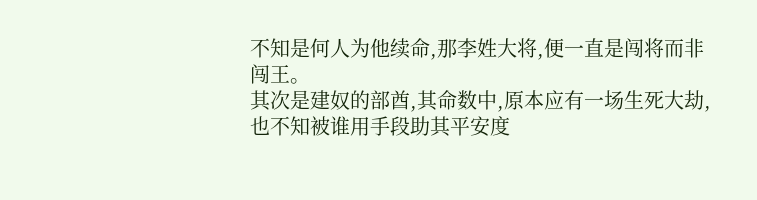不知是何人为他续命,那李姓大将,便一直是闯将而非闯王。
其次是建奴的部酋,其命数中,原本应有一场生死大劫,也不知被谁用手段助其平安度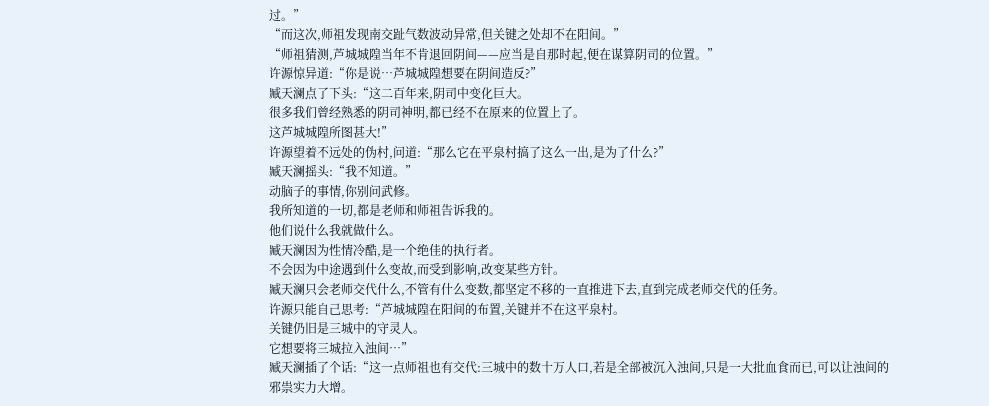过。”
“而这次,师祖发现南交趾气数波动异常,但关键之处却不在阳间。”
“师祖猜测,芦城城隍当年不肯退回阴间——应当是自那时起,便在谋算阴司的位置。”
许源惊异道:“你是说…芦城城隍想要在阴间造反?”
臧天澜点了下头:“这二百年来,阴司中变化巨大。
很多我们曾经熟悉的阴司神明,都已经不在原来的位置上了。
这芦城城隍所图甚大!”
许源望着不远处的伪村,问道:“那么它在平泉村搞了这么一出,是为了什么?”
臧天澜摇头:“我不知道。”
动脑子的事情,你别问武修。
我所知道的一切,都是老师和师祖告诉我的。
他们说什么我就做什么。
臧天澜因为性情冷酷,是一个绝佳的执行者。
不会因为中途遇到什么变故,而受到影响,改变某些方针。
臧天澜只会老师交代什么,不管有什么变数,都坚定不移的一直推进下去,直到完成老师交代的任务。
许源只能自己思考:“芦城城隍在阳间的布置,关键并不在这平泉村。
关键仍旧是三城中的守灵人。
它想要将三城拉入浊间…”
臧天澜插了个话:“这一点师祖也有交代:三城中的数十万人口,若是全部被沉入浊间,只是一大批血食而已,可以让浊间的邪祟实力大增。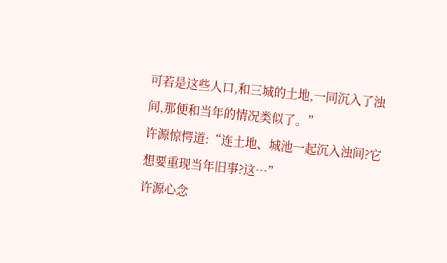可若是这些人口,和三城的土地,一同沉入了浊间,那便和当年的情况类似了。”
许源惊愕道:“连土地、城池一起沉入浊间?它想要重现当年旧事?这…”
许源心念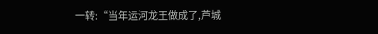一转:“当年运河龙王做成了,芦城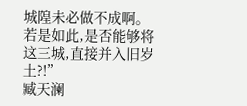城隍未必做不成啊。
若是如此,是否能够将这三城,直接并入旧岁土?!”
臧天澜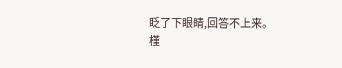眨了下眼睛,回答不上来。
槿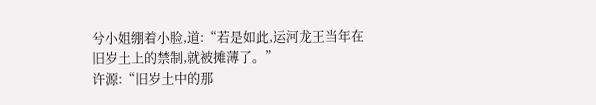兮小姐绷着小脸,道:“若是如此,运河龙王当年在旧岁土上的禁制,就被摊薄了。”
许源:“旧岁土中的那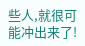些人,就很可能冲出来了!